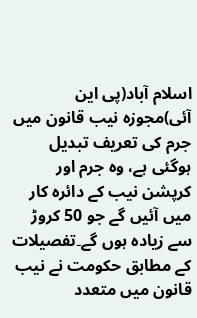اسلام آباد(پی این آئی)مجوزہ نیب قانون میں جرم کی تعریف تبدیل ہوگئی ہے، وہ جرم اور کرپشن نیب کے دائرہ کار میں آئیں گے جو 50 کروڑ سے زیادہ ہوں گے۔تفصیلات کے مطابق حکومت نے نیب قانون میں متعدد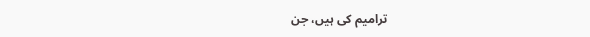ترامیم کی ہیں، جن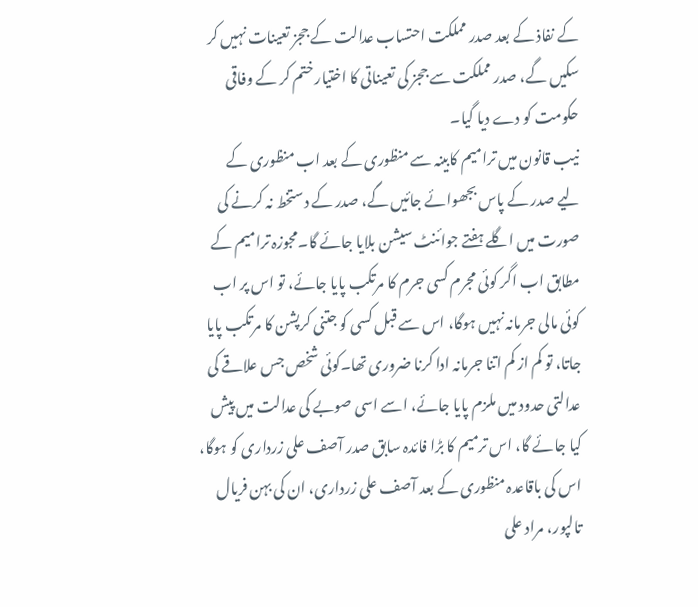کے نفاذ کے بعد صدر مملکت احتساب عدالت کے ججز تعینات نہیں کر سکیں گے، صدر مملکت سے ججز کی تعیناتی کا اختیار ختم کر کے وفاقی حکومت کو دے دیا گیا۔
نیب قانون میں ترامیم کابینہ سے منظوری کے بعد اب منظوری کے لیے صدر کے پاس بجھوائے جائیں گے، صدر کے دستخط نہ کرنے کی صورت میں اگلے ہفتے جوائنٹ سیشن بلایا جائے گا۔مجوزہ ترامیم کے مطابق اب اگر کوئی مجرم کسی جرم کا مرتکب پایا جائے، تو اس پر اب کوئی مالی جرمانہ نہیں ہوگا، اس سے قبل کسی کو جتنی کرپشن کا مرتکب پایا جاتا، تو کم از کم اتنا جرمانہ ادا کرنا ضروری تھا۔کوئی شخص جس علاقے کی عدالتی حدود میں ملزم پایا جائے، اسے اسی صوبے کی عدالت میں پیش کیا جائے گا، اس ترمیم کا بڑا فائدہ سابق صدر آصف علی زرداری کو ہوگا، اس کی باقاعدہ منظوری کے بعد آصف علی زرداری، ان کی بہن فریال تالپور، مراد علی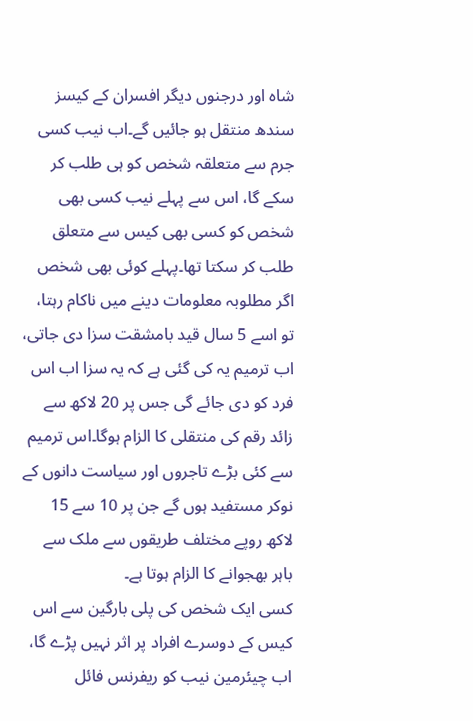شاہ اور درجنوں دیگر افسران کے کیسز سندھ منتقل ہو جائیں گے۔اب نیب کسی جرم سے متعلقہ شخص کو ہی طلب کر سکے گا، اس سے پہلے نیب کسی بھی شخص کو کسی بھی کیس سے متعلق طلب کر سکتا تھا۔پہلے کوئی بھی شخص اگر مطلوبہ معلومات دینے میں ناکام رہتا، تو اسے 5 سال قید بامشقت سزا دی جاتی، اب ترمیم یہ کی گئی ہے کہ یہ سزا اب اس فرد کو دی جائے گی جس پر 20 لاکھ سے زائد رقم کی منتقلی کا الزام ہوگا۔اس ترمیم سے کئی بڑے تاجروں اور سیاست دانوں کے نوکر مستفید ہوں گے جن پر 10 سے 15 لاکھ روپے مختلف طریقوں سے ملک سے باہر بھجوانے کا الزام ہوتا ہے۔
کسی ایک شخص کی پلی بارگین سے اس کیس کے دوسرے افراد پر اثر نہیں پڑے گا، اب چیئرمین نیب کو ریفرنس فائل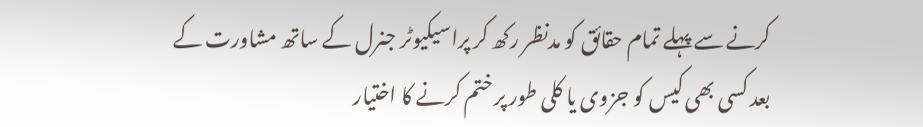کرنے سے پہلے تمام حقائق کو مدنظر رکھ کر پراسیکیوٹر جنرل کے ساتھ مشاورت کے بعد کسی بھی کیس کو جزوی یا کلی طور پر ختم کرنے کا اختیار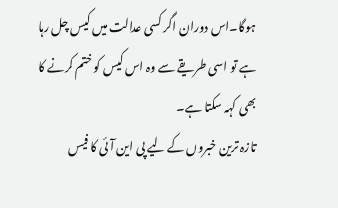ہوگا۔اس دوران اگر کسی عدالت میں کیس چل رہا ہے تو اسی طریقے سے وہ اس کیس کو ختم کرنے کا بھی کہہ سکتا ہے۔
تازہ ترین خبروں کے لیے پی این آئی کا فیس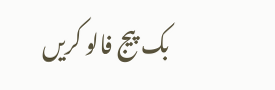بک پیج فالو کریں